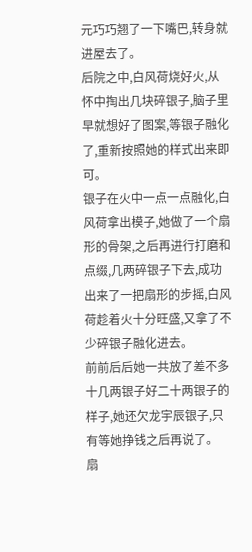元巧巧翘了一下嘴巴,转身就进屋去了。
后院之中,白风荷烧好火,从怀中掏出几块碎银子,脑子里早就想好了图案,等银子融化了,重新按照她的样式出来即可。
银子在火中一点一点融化,白风荷拿出模子,她做了一个扇形的骨架,之后再进行打磨和点缀,几两碎银子下去,成功出来了一把扇形的步摇,白风荷趁着火十分旺盛,又拿了不少碎银子融化进去。
前前后后她一共放了差不多十几两银子好二十两银子的样子,她还欠龙宇辰银子,只有等她挣钱之后再说了。
扇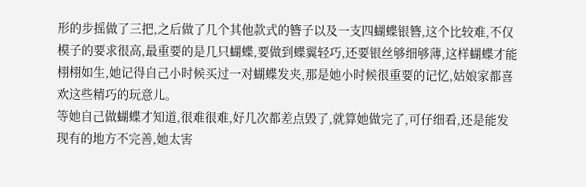形的步摇做了三把,之后做了几个其他款式的簪子以及一支四蝴蝶银簪,这个比较难,不仅模子的要求很高,最重要的是几只蝴蝶,要做到蝶翼轻巧,还要银丝够细够薄,这样蝴蝶才能栩栩如生,她记得自己小时候买过一对蝴蝶发夹,那是她小时候很重要的记忆,姑娘家都喜欢这些精巧的玩意儿。
等她自己做蝴蝶才知道,很难很难,好几次都差点毁了,就算她做完了,可仔细看,还是能发现有的地方不完善,她太害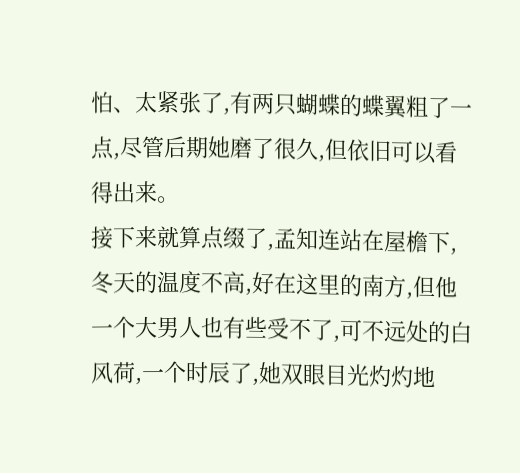怕、太紧张了,有两只蝴蝶的蝶翼粗了一点,尽管后期她磨了很久,但依旧可以看得出来。
接下来就算点缀了,孟知连站在屋檐下,冬天的温度不高,好在这里的南方,但他一个大男人也有些受不了,可不远处的白风荷,一个时辰了,她双眼目光灼灼地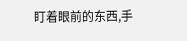盯着眼前的东西,手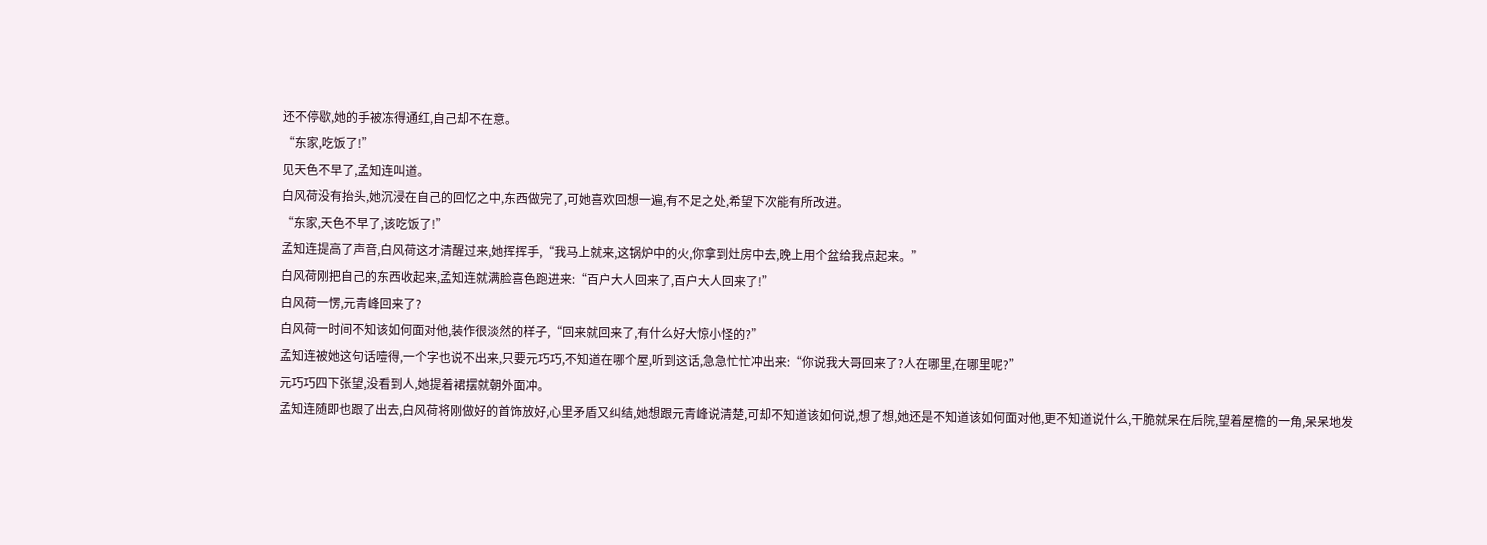还不停歇,她的手被冻得通红,自己却不在意。
“东家,吃饭了!”
见天色不早了,孟知连叫道。
白风荷没有抬头,她沉浸在自己的回忆之中,东西做完了,可她喜欢回想一遍,有不足之处,希望下次能有所改进。
“东家,天色不早了,该吃饭了!”
孟知连提高了声音,白风荷这才清醒过来,她挥挥手,“我马上就来,这锅炉中的火,你拿到灶房中去,晚上用个盆给我点起来。”
白风荷刚把自己的东西收起来,孟知连就满脸喜色跑进来:“百户大人回来了,百户大人回来了!”
白风荷一愣,元青峰回来了?
白风荷一时间不知该如何面对他,装作很淡然的样子,“回来就回来了,有什么好大惊小怪的?”
孟知连被她这句话噎得,一个字也说不出来,只要元巧巧,不知道在哪个屋,听到这话,急急忙忙冲出来:“你说我大哥回来了?人在哪里,在哪里呢?”
元巧巧四下张望,没看到人,她提着裙摆就朝外面冲。
孟知连随即也跟了出去,白风荷将刚做好的首饰放好,心里矛盾又纠结,她想跟元青峰说清楚,可却不知道该如何说,想了想,她还是不知道该如何面对他,更不知道说什么,干脆就呆在后院,望着屋檐的一角,呆呆地发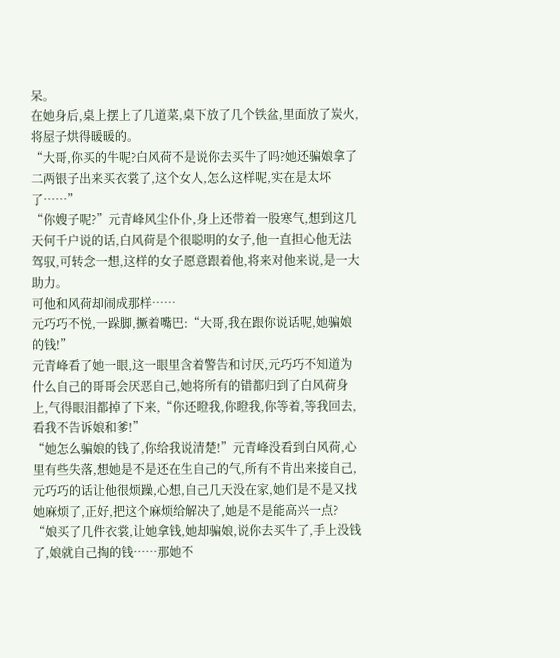呆。
在她身后,桌上摆上了几道菜,桌下放了几个铁盆,里面放了炭火,将屋子烘得暖暖的。
“大哥,你买的牛呢?白风荷不是说你去买牛了吗?她还骗娘拿了二两银子出来买衣裳了,这个女人,怎么这样呢,实在是太坏了……”
“你嫂子呢?”元青峰风尘仆仆,身上还带着一股寒气,想到这几天何千户说的话,白风荷是个很聪明的女子,他一直担心他无法驾驭,可转念一想,这样的女子愿意跟着他,将来对他来说,是一大助力。
可他和风荷却闹成那样……
元巧巧不悦,一跺脚,撅着嘴巴:“大哥,我在跟你说话呢,她骗娘的钱!”
元青峰看了她一眼,这一眼里含着警告和讨厌,元巧巧不知道为什么自己的哥哥会厌恶自己,她将所有的错都归到了白风荷身上,气得眼泪都掉了下来,“你还瞪我,你瞪我,你等着,等我回去,看我不告诉娘和爹!”
“她怎么骗娘的钱了,你给我说清楚!”元青峰没看到白风荷,心里有些失落,想她是不是还在生自己的气,所有不肯出来接自己,元巧巧的话让他很烦躁,心想,自己几天没在家,她们是不是又找她麻烦了,正好,把这个麻烦给解决了,她是不是能高兴一点?
“娘买了几件衣裳,让她拿钱,她却骗娘,说你去买牛了,手上没钱了,娘就自己掏的钱……那她不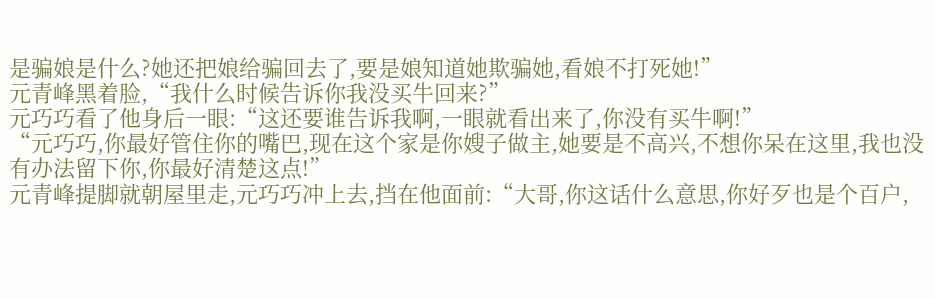是骗娘是什么?她还把娘给骗回去了,要是娘知道她欺骗她,看娘不打死她!”
元青峰黑着脸,“我什么时候告诉你我没买牛回来?”
元巧巧看了他身后一眼:“这还要谁告诉我啊,一眼就看出来了,你没有买牛啊!”
“元巧巧,你最好管住你的嘴巴,现在这个家是你嫂子做主,她要是不高兴,不想你呆在这里,我也没有办法留下你,你最好清楚这点!”
元青峰提脚就朝屋里走,元巧巧冲上去,挡在他面前:“大哥,你这话什么意思,你好歹也是个百户,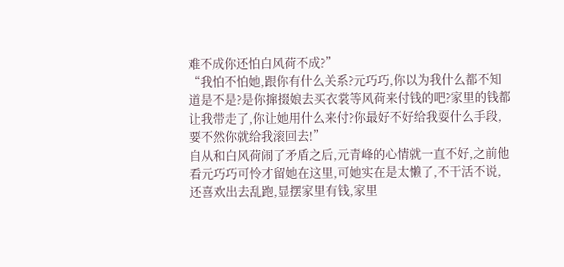难不成你还怕白风荷不成?”
“我怕不怕她,跟你有什么关系?元巧巧,你以为我什么都不知道是不是?是你撺掇娘去买衣裳等风荷来付钱的吧?家里的钱都让我带走了,你让她用什么来付?你最好不好给我耍什么手段,要不然你就给我滚回去!”
自从和白风荷闹了矛盾之后,元青峰的心情就一直不好,之前他看元巧巧可怜才留她在这里,可她实在是太懒了,不干活不说,还喜欢出去乱跑,显摆家里有钱,家里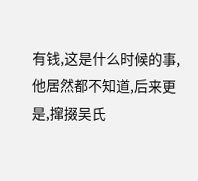有钱,这是什么时候的事,他居然都不知道,后来更是,撺掇吴氏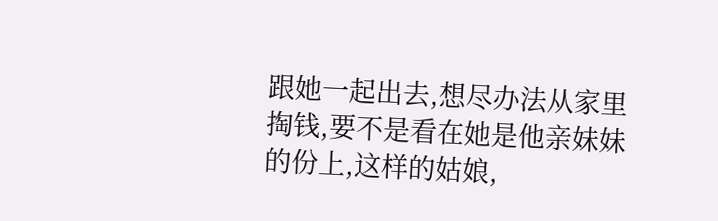跟她一起出去,想尽办法从家里掏钱,要不是看在她是他亲妹妹的份上,这样的姑娘,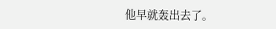他早就轰出去了。